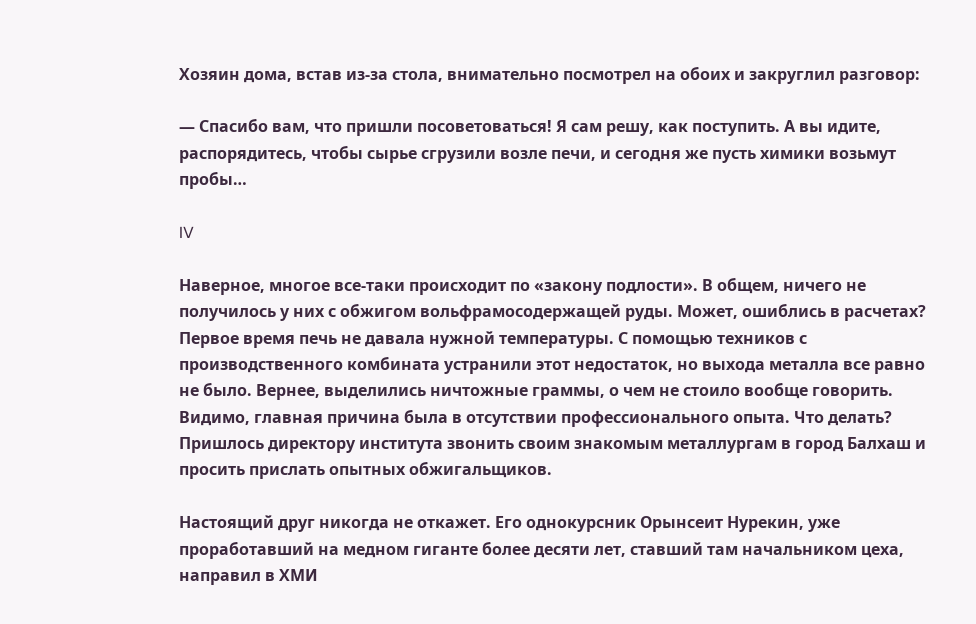Хозяин дома, встав из-за стола, внимательно посмотрел на обоих и закруглил разговор:

— Спасибо вам, что пришли посоветоваться! Я сам решу, как поступить. А вы идите, распорядитесь, чтобы сырье сгрузили возле печи, и сегодня же пусть химики возьмут пробы…

IV

Наверное, многое все-таки происходит по «закону подлости». В общем, ничего не получилось у них с обжигом вольфрамосодержащей руды. Может, ошиблись в расчетах? Первое время печь не давала нужной температуры. С помощью техников с производственного комбината устранили этот недостаток, но выхода металла все равно не было. Вернее, выделились ничтожные граммы, о чем не стоило вообще говорить. Видимо, главная причина была в отсутствии профессионального опыта. Что делать? Пришлось директору института звонить своим знакомым металлургам в город Балхаш и просить прислать опытных обжигальщиков.

Настоящий друг никогда не откажет. Его однокурсник Орынсеит Нурекин, уже проработавший на медном гиганте более десяти лет, ставший там начальником цеха, направил в ХМИ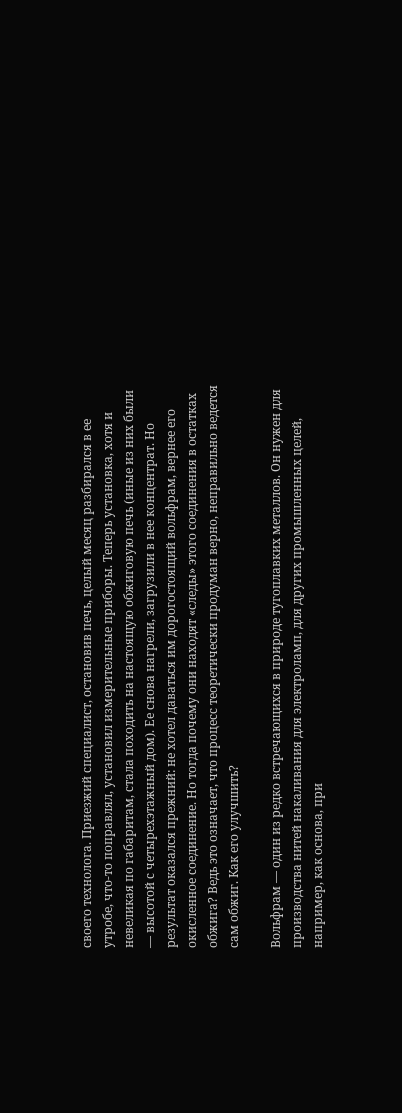своего технолога. Приезжий специалист, остановив печь, целый месяц разбирался в ее утробе, что-то поправлял, установил измерительные приборы. Теперь установка, хотя и невеликая по габаритам, стала походить на настоящую обжиговую печь (иные из них были — высотой с четырехэтажный дом). Ее снова нагрели, загрузили в нее концентрат. Но результат оказался прежний: не хотел даваться им дорогостоящий вольфрам, вернее его окисленное соединение. Но тогда почему они находят «следы» этого соединения в остатках обжига? Ведь это означает, что процесс теоретически продуман верно, неправильно ведется сам обжиг. Как его улучшить?

Вольфрам — один из редко встречающихся в природе тугоплавких металлов. Он нужен для производства нитей накаливания для электроламп, для других промышленных целей, например, как основа, при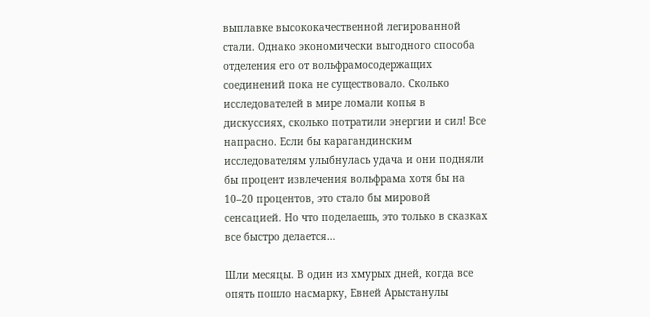выплавке высококачественной легированной стали. Однако экономически выгодного способа отделения его от вольфрамосодержащих соединений пока не существовало. Сколько исследователей в мире ломали копья в дискуссиях, сколько потратили энергии и сил! Все напрасно. Если бы карагандинским исследователям улыбнулась удача и они подняли бы процент извлечения вольфрама хотя бы на 10–20 процентов, это стало бы мировой сенсацией. Но что поделаешь, это только в сказках все быстро делается…

Шли месяцы. В один из хмурых дней, когда все опять пошло насмарку, Евней Арыстанулы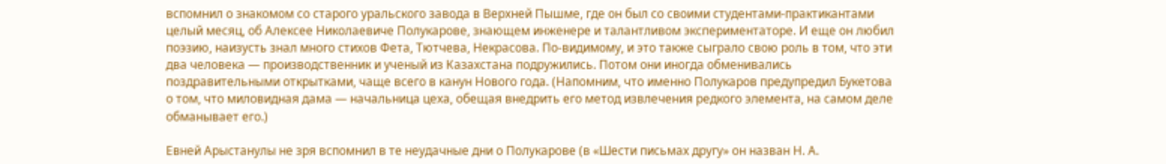вспомнил о знакомом со старого уральского завода в Верхней Пышме, где он был со своими студентами-практикантами целый месяц, об Алексее Николаевиче Полукарове, знающем инженере и талантливом экспериментаторе. И еще он любил поэзию, наизусть знал много стихов Фета, Тютчева, Некрасова. По-видимому, и это также сыграло свою роль в том, что эти два человека — производственник и ученый из Казахстана подружились. Потом они иногда обменивались поздравительными открытками, чаще всего в канун Нового года. (Напомним, что именно Полукаров предупредил Букетова о том, что миловидная дама — начальница цеха, обещая внедрить его метод извлечения редкого элемента, на самом деле обманывает его.)

Евней Арыстанулы не зря вспомнил в те неудачные дни о Полукарове (в «Шести письмах другу» он назван Н. А.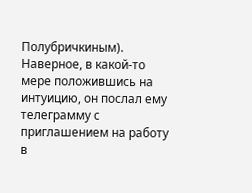Полубричкиным). Наверное, в какой-то мере положившись на интуицию, он послал ему телеграмму с приглашением на работу в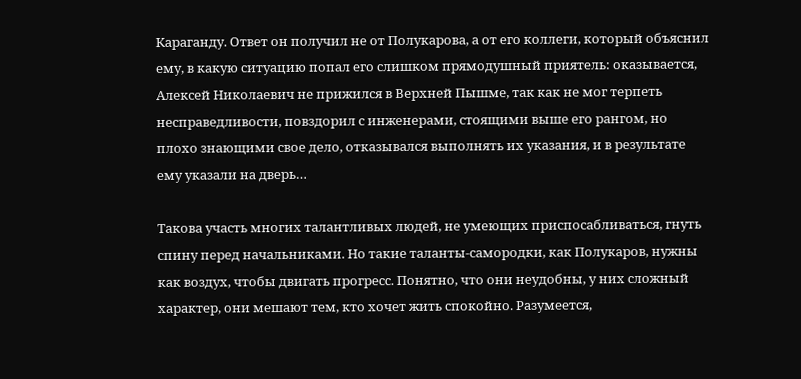Караганду. Ответ он получил не от Полукарова, а от его коллеги, который объяснил ему, в какую ситуацию попал его слишком прямодушный приятель: оказывается, Алексей Николаевич не прижился в Верхней Пышме, так как не мог терпеть несправедливости, повздорил с инженерами, стоящими выше его рангом, но плохо знающими свое дело, отказывался выполнять их указания, и в результате ему указали на дверь…

Такова участь многих талантливых людей, не умеющих приспосабливаться, гнуть спину перед начальниками. Но такие таланты-самородки, как Полукаров, нужны как воздух, чтобы двигать прогресс. Понятно, что они неудобны, у них сложный характер, они мешают тем, кто хочет жить спокойно. Разумеется,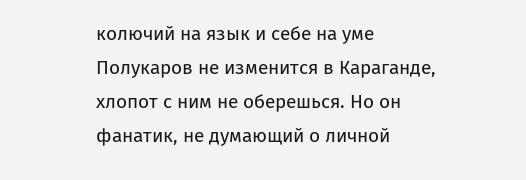колючий на язык и себе на уме Полукаров не изменится в Караганде, хлопот с ним не оберешься. Но он фанатик, не думающий о личной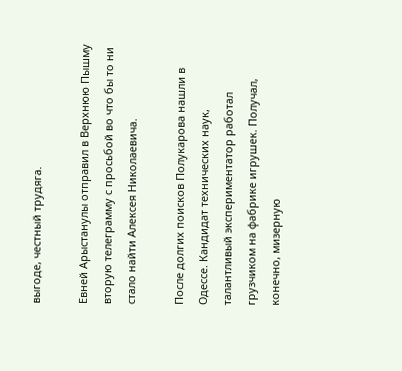выгоде, честный трудяга.

Евней Арыстанулы отправил в Верхнюю Пышму вторую телеграмму с просьбой во что бы то ни стало найти Алексея Николаевича.

После долгих поисков Полукарова нашли в Одессе. Кандидат технических наук, талантливый экспериментатор работал грузчиком на фабрике игрушек. Получал, конечно, мизерную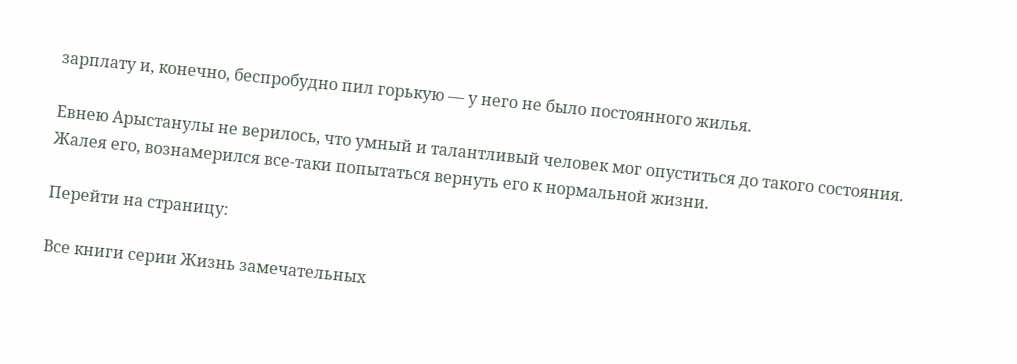зарплату и, конечно, беспробудно пил горькую — у него не было постоянного жилья.

Евнею Арыстанулы не верилось, что умный и талантливый человек мог опуститься до такого состояния. Жалея его, вознамерился все-таки попытаться вернуть его к нормальной жизни.

Перейти на страницу:

Все книги серии Жизнь замечательных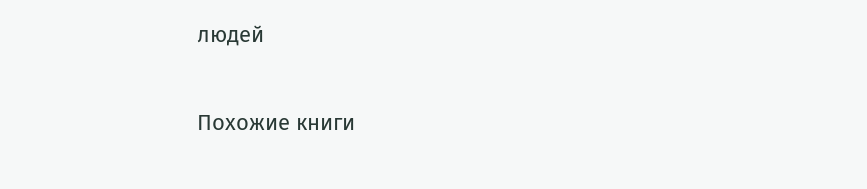людей

Похожие книги